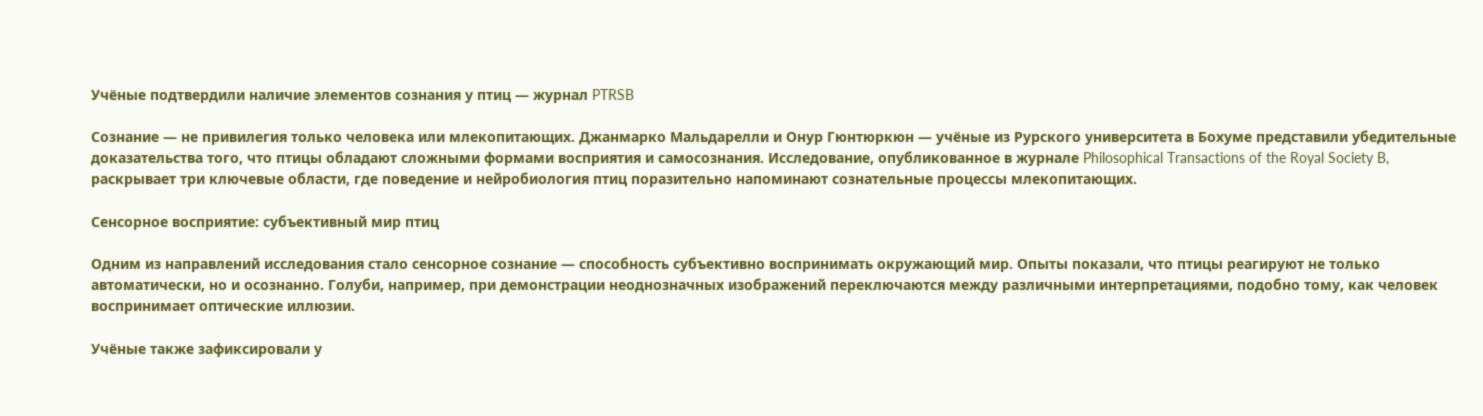Учёные подтвердили наличие элементов сознания у птиц — журнал PTRSB

Сознание — не привилегия только человека или млекопитающих. Джанмарко Мальдарелли и Онур Гюнтюркюн — учёные из Рурского университета в Бохуме представили убедительные доказательства того, что птицы обладают сложными формами восприятия и самосознания. Исследование, опубликованное в журнале Philosophical Transactions of the Royal Society B, раскрывает три ключевые области, где поведение и нейробиология птиц поразительно напоминают сознательные процессы млекопитающих.

Сенсорное восприятие: субъективный мир птиц

Одним из направлений исследования стало сенсорное сознание — способность субъективно воспринимать окружающий мир. Опыты показали, что птицы реагируют не только автоматически, но и осознанно. Голуби, например, при демонстрации неоднозначных изображений переключаются между различными интерпретациями, подобно тому, как человек воспринимает оптические иллюзии.

Учёные также зафиксировали у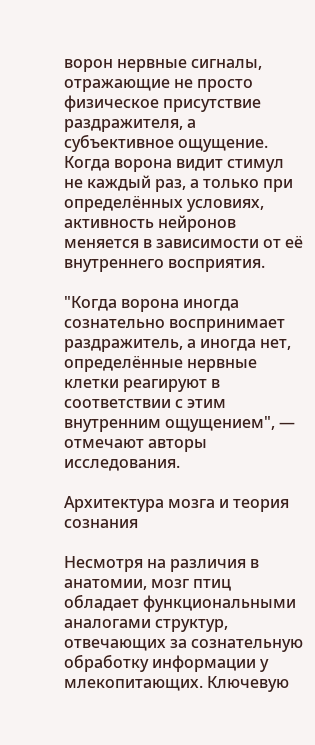ворон нервные сигналы, отражающие не просто физическое присутствие раздражителя, а субъективное ощущение. Когда ворона видит стимул не каждый раз, а только при определённых условиях, активность нейронов меняется в зависимости от её внутреннего восприятия.

"Когда ворона иногда сознательно воспринимает раздражитель, а иногда нет, определённые нервные клетки реагируют в соответствии с этим внутренним ощущением", — отмечают авторы исследования.

Архитектура мозга и теория сознания

Несмотря на различия в анатомии, мозг птиц обладает функциональными аналогами структур, отвечающих за сознательную обработку информации у млекопитающих. Ключевую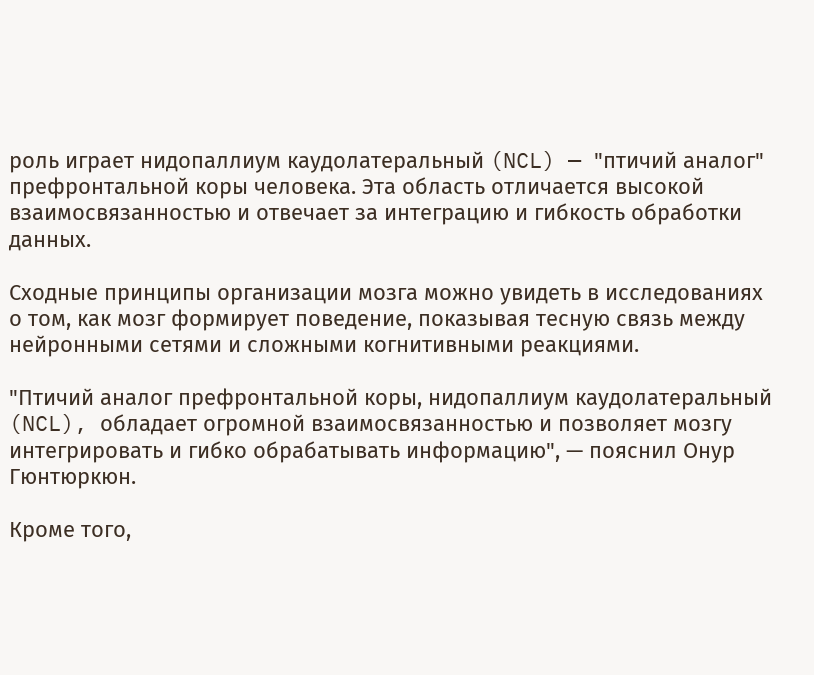роль играет нидопаллиум каудолатеральный (NCL) — "птичий аналог" префронтальной коры человека. Эта область отличается высокой взаимосвязанностью и отвечает за интеграцию и гибкость обработки данных.

Сходные принципы организации мозга можно увидеть в исследованиях о том, как мозг формирует поведение, показывая тесную связь между нейронными сетями и сложными когнитивными реакциями.

"Птичий аналог префронтальной коры, нидопаллиум каудолатеральный (NCL), обладает огромной взаимосвязанностью и позволяет мозгу интегрировать и гибко обрабатывать информацию", — пояснил Онур Гюнтюркюн.

Кроме того,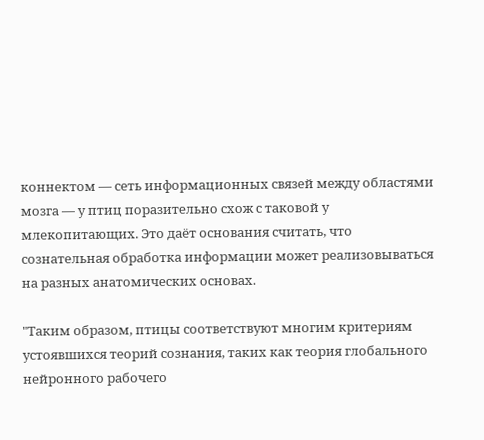коннектом — сеть информационных связей между областями мозга — у птиц поразительно схож с таковой у млекопитающих. Это даёт основания считать, что сознательная обработка информации может реализовываться на разных анатомических основах.

"Таким образом, птицы соответствуют многим критериям устоявшихся теорий сознания, таких как теория глобального нейронного рабочего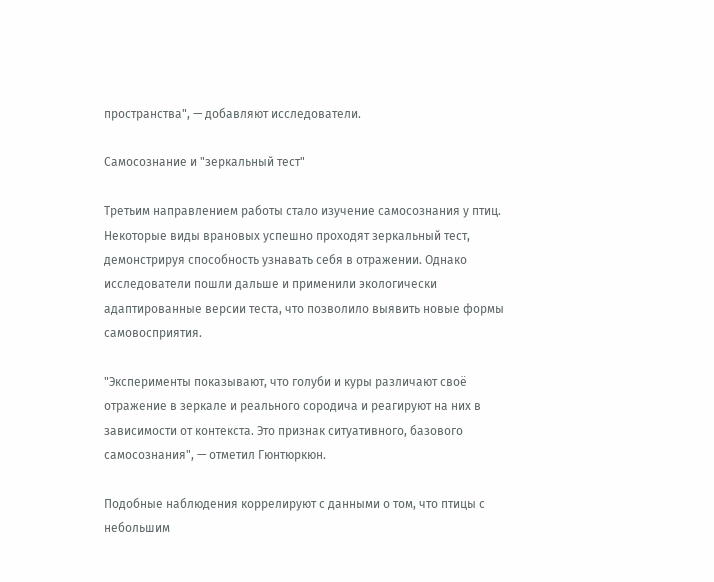пространства", — добавляют исследователи.

Самосознание и "зеркальный тест"

Третьим направлением работы стало изучение самосознания у птиц. Некоторые виды врановых успешно проходят зеркальный тест, демонстрируя способность узнавать себя в отражении. Однако исследователи пошли дальше и применили экологически адаптированные версии теста, что позволило выявить новые формы самовосприятия.

"Эксперименты показывают, что голуби и куры различают своё отражение в зеркале и реального сородича и реагируют на них в зависимости от контекста. Это признак ситуативного, базового самосознания", — отметил Гюнтюркюн.

Подобные наблюдения коррелируют с данными о том, что птицы с небольшим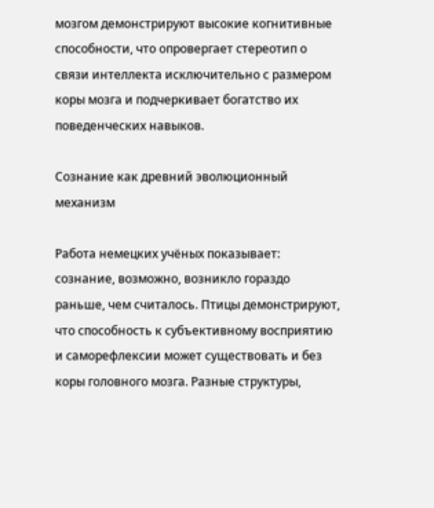мозгом демонстрируют высокие когнитивные способности, что опровергает стереотип о связи интеллекта исключительно с размером коры мозга и подчеркивает богатство их поведенческих навыков.

Сознание как древний эволюционный механизм

Работа немецких учёных показывает: сознание, возможно, возникло гораздо раньше, чем считалось. Птицы демонстрируют, что способность к субъективному восприятию и саморефлексии может существовать и без коры головного мозга. Разные структуры,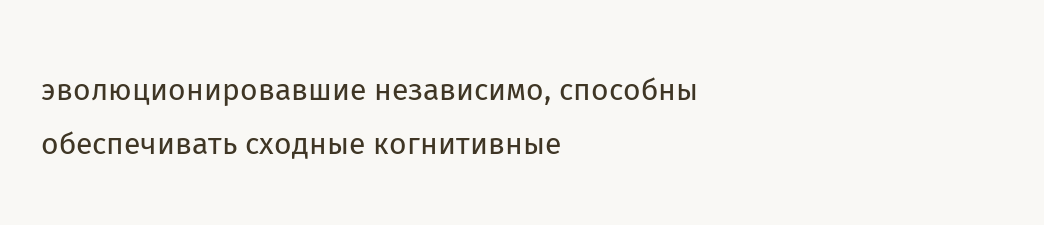эволюционировавшие независимо, способны обеспечивать сходные когнитивные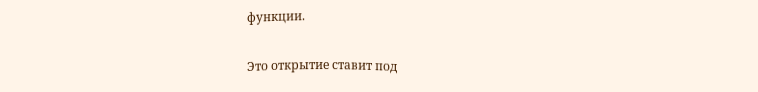функции.

Это открытие ставит под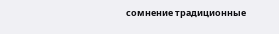сомнение традиционные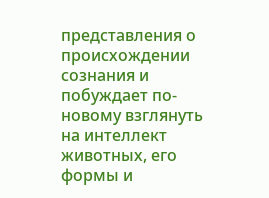представления о происхождении сознания и побуждает по-новому взглянуть на интеллект животных, его формы и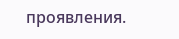проявления.